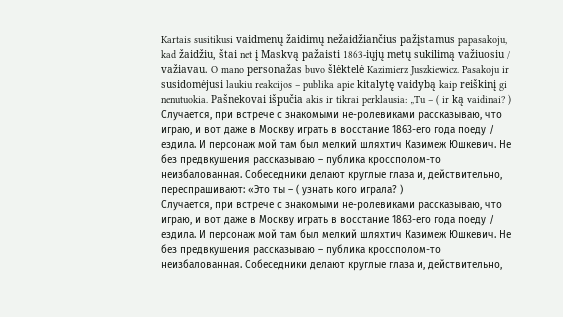Kartais susitikusi vaidmenų žaidimų nežaidžiančius pažįstamus papasakoju, kad žaidžiu, štai net į Maskvą pažaisti 1863-iųjų metų sukilimą važiuosiu / važiavau. O mano personažas buvo šlėktelė Kazimierz Juszkiewicz. Pasakoju ir susidomėjusi laukiu reakcijos – publika apie kitalytę vaidybą kaip reiškinį gi nenutuokia. Pašnekovai išpučia akis ir tikrai perklausia: „Tu – ( ir ką vaidinai? )
Случается, при встрече с знакомыми не-ролевиками рассказываю, что играю, и вот даже в Москву играть в восстание 1863-его года поеду / ездила. И персонаж мой там был мелкий шляхтич Казимеж Юшкевич. Не без предвкушения рассказываю – публика кроссполом-то неизбалованная. Собеседники делают круглые глаза и, действительно, переспрашивают: «Это ты – ( узнать кого играла? )
Случается, при встрече с знакомыми не-ролевиками рассказываю, что играю, и вот даже в Москву играть в восстание 1863-его года поеду / ездила. И персонаж мой там был мелкий шляхтич Казимеж Юшкевич. Не без предвкушения рассказываю – публика кроссполом-то неизбалованная. Собеседники делают круглые глаза и, действительно,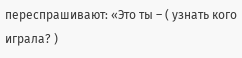переспрашивают: «Это ты – ( узнать кого играла? )